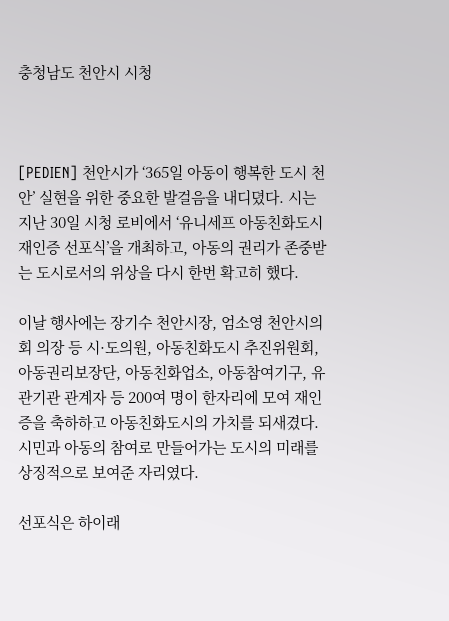충청남도 천안시 시청



[PEDIEN] 천안시가 ‘365일 아동이 행복한 도시 천안’ 실현을 위한 중요한 발걸음을 내디뎠다. 시는 지난 30일 시청 로비에서 ‘유니세프 아동친화도시 재인증 선포식’을 개최하고, 아동의 권리가 존중받는 도시로서의 위상을 다시 한번 확고히 했다.

이날 행사에는 장기수 천안시장, 엄소영 천안시의회 의장 등 시·도의원, 아동친화도시 추진위원회, 아동권리보장단, 아동친화업소, 아동참여기구, 유관기관 관계자 등 200여 명이 한자리에 모여 재인증을 축하하고 아동친화도시의 가치를 되새겼다. 시민과 아동의 참여로 만들어가는 도시의 미래를 상징적으로 보여준 자리였다.

선포식은 하이래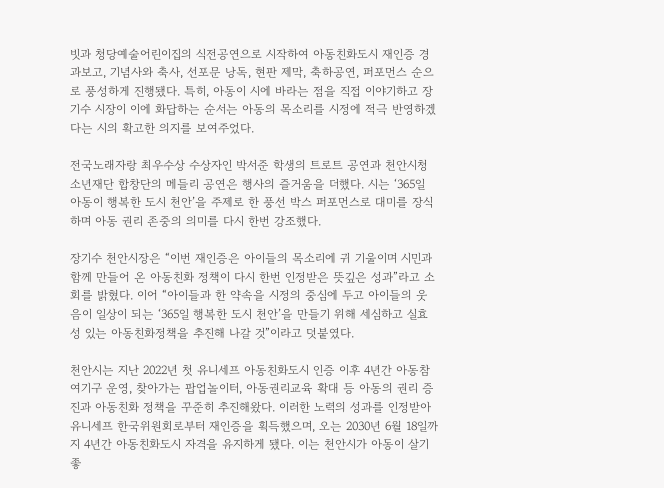빗과 청당예술어린이집의 식전공연으로 시작하여 아동친화도시 재인증 경과보고, 기념사와 축사, 선포문 낭독, 현판 제막, 축하공연, 퍼포먼스 순으로 풍성하게 진행됐다. 특히, 아동이 시에 바라는 점을 직접 이야기하고 장기수 시장이 이에 화답하는 순서는 아동의 목소리를 시정에 적극 반영하겠다는 시의 확고한 의지를 보여주었다.

전국노래자랑 최우수상 수상자인 박서준 학생의 트로트 공연과 천안시청소년재단 합창단의 메들리 공연은 행사의 즐거움을 더했다. 시는 ‘365일 아동이 행복한 도시 천안’을 주제로 한 풍선 박스 퍼포먼스로 대미를 장식하며 아동 권리 존중의 의미를 다시 한번 강조했다.

장기수 천안시장은 “이번 재인증은 아이들의 목소리에 귀 기울이며 시민과 함께 만들어 온 아동친화 정책이 다시 한번 인정받은 뜻깊은 성과”라고 소회를 밝혔다. 이어 “아이들과 한 약속을 시정의 중심에 두고 아이들의 웃음이 일상이 되는 ‘365일 행복한 도시 천안’을 만들기 위해 세심하고 실효성 있는 아동친화정책을 추진해 나갈 것”이라고 덧붙였다.

천안시는 지난 2022년 첫 유니세프 아동친화도시 인증 이후 4년간 아동참여기구 운영, 찾아가는 팝업놀이터, 아동권리교육 확대 등 아동의 권리 증진과 아동친화 정책을 꾸준히 추진해왔다. 이러한 노력의 성과를 인정받아 유니세프 한국위원회로부터 재인증을 획득했으며, 오는 2030년 6월 18일까지 4년간 아동친화도시 자격을 유지하게 됐다. 이는 천안시가 아동이 살기 좋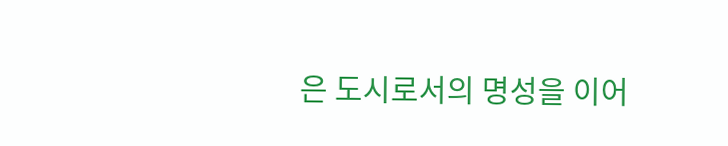은 도시로서의 명성을 이어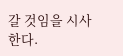갈 것임을 시사한다.